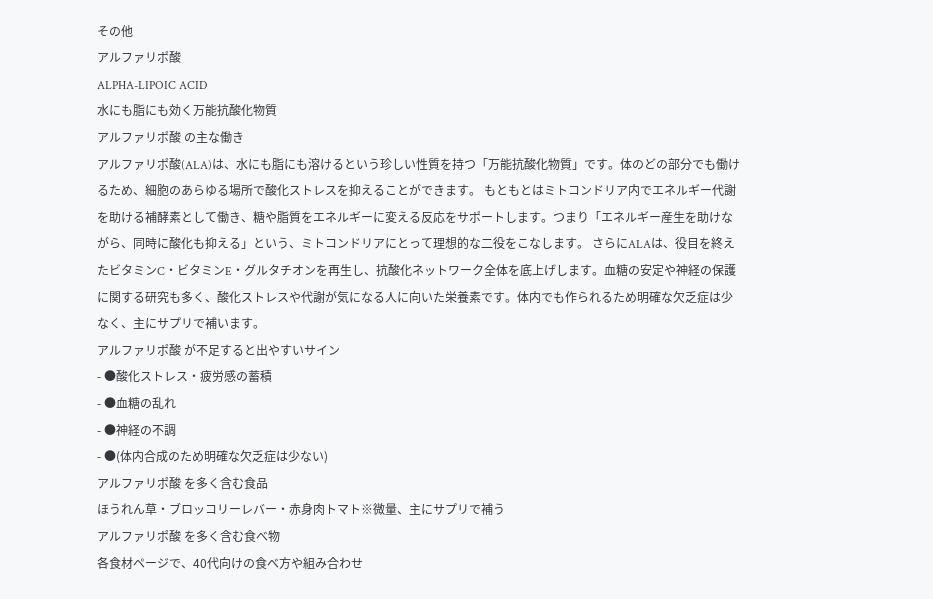その他
アルファリポ酸
ALPHA-LIPOIC ACID
水にも脂にも効く万能抗酸化物質
アルファリポ酸 の主な働き
アルファリポ酸(ALA)は、水にも脂にも溶けるという珍しい性質を持つ「万能抗酸化物質」です。体のどの部分でも働けるため、細胞のあらゆる場所で酸化ストレスを抑えることができます。 もともとはミトコンドリア内でエネルギー代謝を助ける補酵素として働き、糖や脂質をエネルギーに変える反応をサポートします。つまり「エネルギー産生を助けながら、同時に酸化も抑える」という、ミトコンドリアにとって理想的な二役をこなします。 さらにALAは、役目を終えたビタミンC・ビタミンE・グルタチオンを再生し、抗酸化ネットワーク全体を底上げします。血糖の安定や神経の保護に関する研究も多く、酸化ストレスや代謝が気になる人に向いた栄養素です。体内でも作られるため明確な欠乏症は少なく、主にサプリで補います。
アルファリポ酸 が不足すると出やすいサイン
- ●酸化ストレス・疲労感の蓄積
- ●血糖の乱れ
- ●神経の不調
- ●(体内合成のため明確な欠乏症は少ない)
アルファリポ酸 を多く含む食品
ほうれん草・ブロッコリーレバー・赤身肉トマト※微量、主にサプリで補う
アルファリポ酸 を多く含む食べ物
各食材ページで、40代向けの食べ方や組み合わせ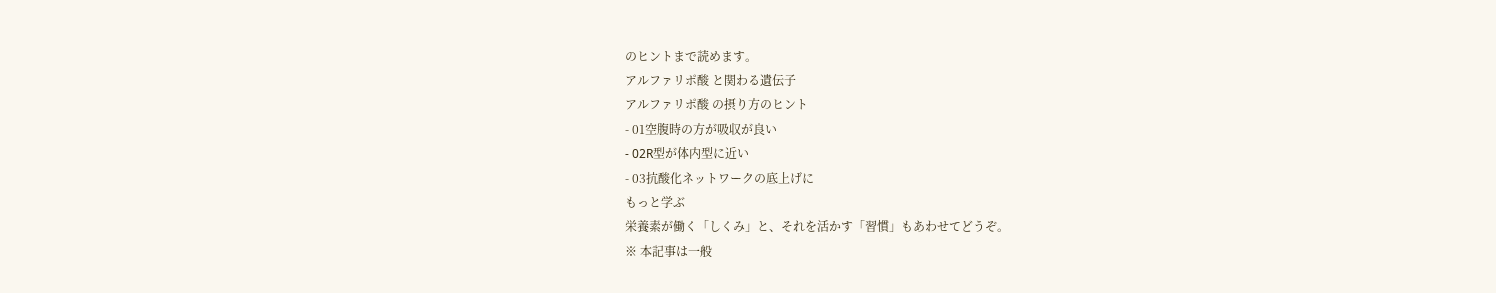のヒントまで読めます。
アルファリポ酸 と関わる遺伝子
アルファリポ酸 の摂り方のヒント
- 01空腹時の方が吸収が良い
- 02R型が体内型に近い
- 03抗酸化ネットワークの底上げに
もっと学ぶ
栄養素が働く「しくみ」と、それを活かす「習慣」もあわせてどうぞ。
※ 本記事は一般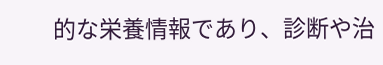的な栄養情報であり、診断や治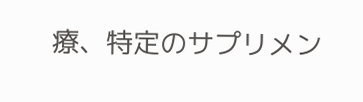療、特定のサプリメン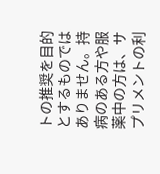トの推奨を目的とするものではありません。持病のある方や服薬中の方は、サプリメントの利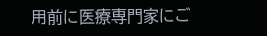用前に医療専門家にご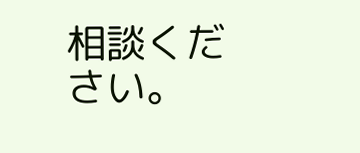相談ください。